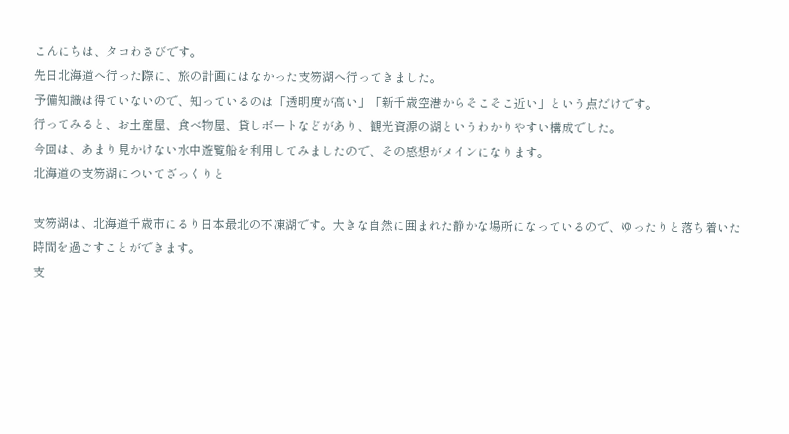こんにちは、タコわさびです。
先日北海道へ行った際に、旅の計画にはなかった支笏湖へ行ってきました。
予備知識は得ていないので、知っているのは「透明度が高い」「新千歳空港からそこそこ近い」という点だけです。
行ってみると、お土産屋、食べ物屋、貸しボートなどがあり、観光資源の湖というわかりやすい構成でした。
今回は、あまり見かけない水中遊覧船を利用してみましたので、その感想がメインになります。
北海道の支笏湖についてざっくりと

支笏湖は、北海道千歳市にるり日本最北の不凍湖です。大きな自然に囲まれた静かな場所になっているので、ゆったりと落ち着いた時間を過ごすことができます。
支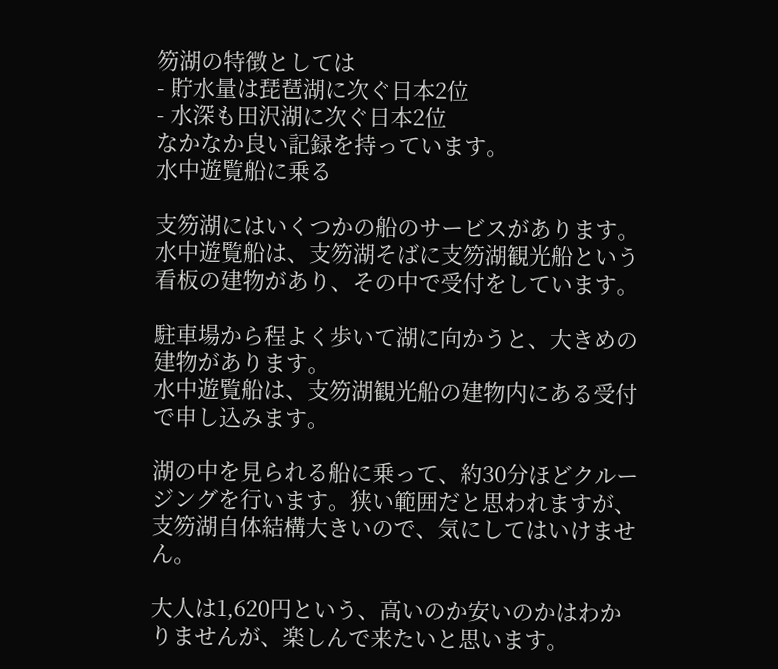笏湖の特徴としては
- 貯水量は琵琶湖に次ぐ日本2位
- 水深も田沢湖に次ぐ日本2位
なかなか良い記録を持っています。
水中遊覧船に乗る

支笏湖にはいくつかの船のサービスがあります。
水中遊覧船は、支笏湖そばに支笏湖観光船という看板の建物があり、その中で受付をしています。

駐車場から程よく歩いて湖に向かうと、大きめの建物があります。
水中遊覧船は、支笏湖観光船の建物内にある受付で申し込みます。

湖の中を見られる船に乗って、約30分ほどクルージングを行います。狭い範囲だと思われますが、支笏湖自体結構大きいので、気にしてはいけません。

大人は1,620円という、高いのか安いのかはわかりませんが、楽しんで来たいと思います。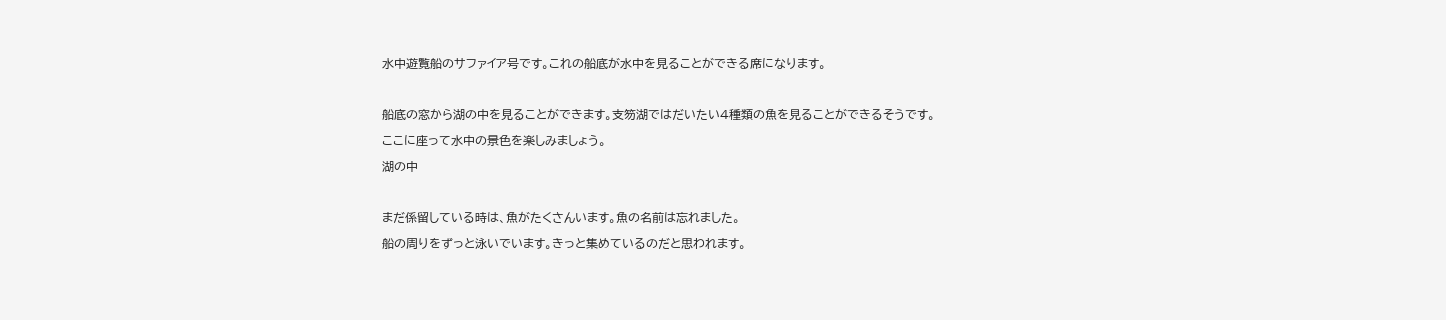水中遊覧船のサファイア号です。これの船底が水中を見ることができる席になります。

船底の窓から湖の中を見ることができます。支笏湖ではだいたい4種類の魚を見ることができるそうです。
ここに座って水中の景色を楽しみましょう。
湖の中

まだ係留している時は、魚がたくさんいます。魚の名前は忘れました。
船の周りをずっと泳いでいます。きっと集めているのだと思われます。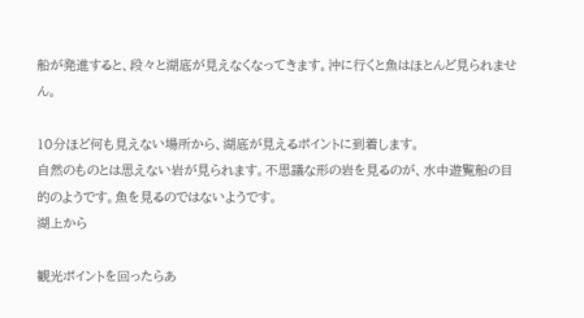船が発進すると、段々と湖底が見えなくなってきます。沖に行くと魚はほとんど見られません。

10分ほど何も見えない場所から、湖底が見えるポイントに到着します。
自然のものとは思えない岩が見られます。不思議な形の岩を見るのが、水中遊覧船の目的のようです。魚を見るのではないようです。
湖上から

観光ポイントを回ったらあ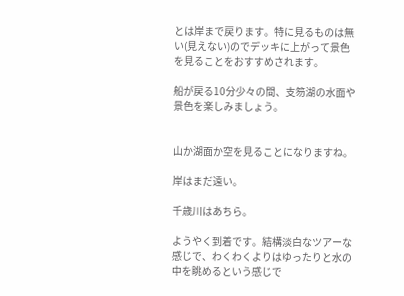とは岸まで戻ります。特に見るものは無い(見えない)のでデッキに上がって景色を見ることをおすすめされます。

船が戻る10分少々の間、支笏湖の水面や景色を楽しみましょう。


山か湖面か空を見ることになりますね。

岸はまだ遠い。

千歳川はあちら。

ようやく到着です。結構淡白なツアーな感じで、わくわくよりはゆったりと水の中を眺めるという感じで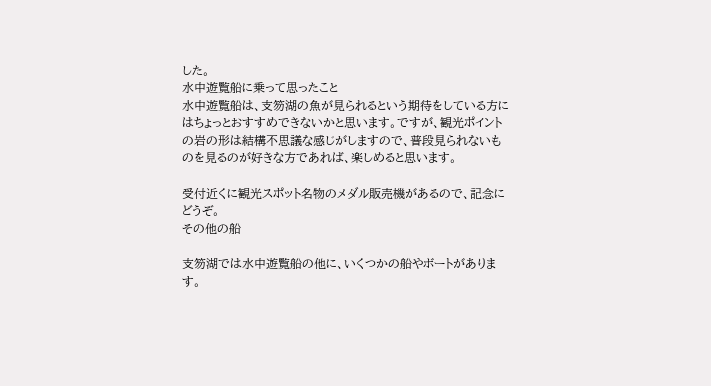した。
水中遊覧船に乗って思ったこと
水中遊覧船は、支笏湖の魚が見られるという期待をしている方にはちょっとおすすめできないかと思います。ですが、観光ポイントの岩の形は結構不思議な感じがしますので、普段見られないものを見るのが好きな方であれば、楽しめると思います。

受付近くに観光スポット名物のメダル販売機があるので、記念にどうぞ。
その他の船

支笏湖では水中遊覧船の他に、いくつかの船やボートがあります。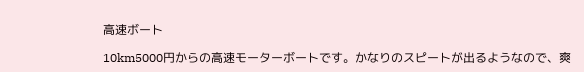高速ボート

10km5000円からの高速モーターボートです。かなりのスピートが出るようなので、爽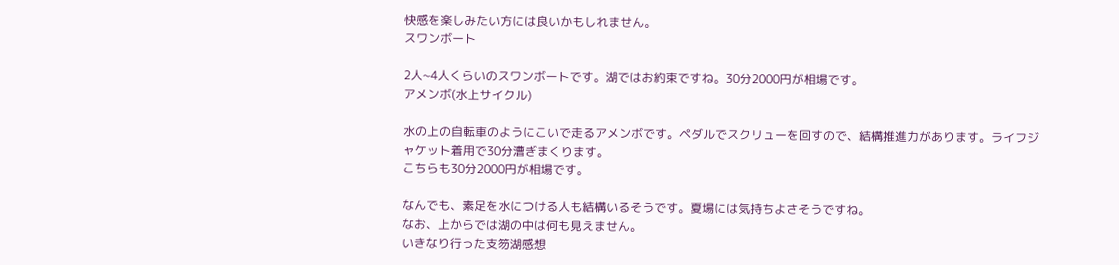快感を楽しみたい方には良いかもしれません。
スワンボート

2人~4人くらいのスワンボートです。湖ではお約束ですね。30分2000円が相場です。
アメンボ(水上サイクル)

水の上の自転車のようにこいで走るアメンボです。ペダルでスクリューを回すので、結構推進力があります。ライフジャケット着用で30分漕ぎまくります。
こちらも30分2000円が相場です。

なんでも、素足を水につける人も結構いるそうです。夏場には気持ちよさそうですね。
なお、上からでは湖の中は何も見えません。
いきなり行った支笏湖感想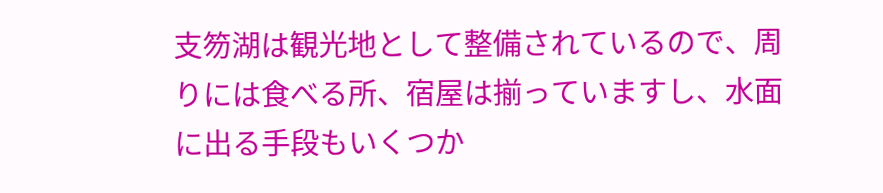支笏湖は観光地として整備されているので、周りには食べる所、宿屋は揃っていますし、水面に出る手段もいくつか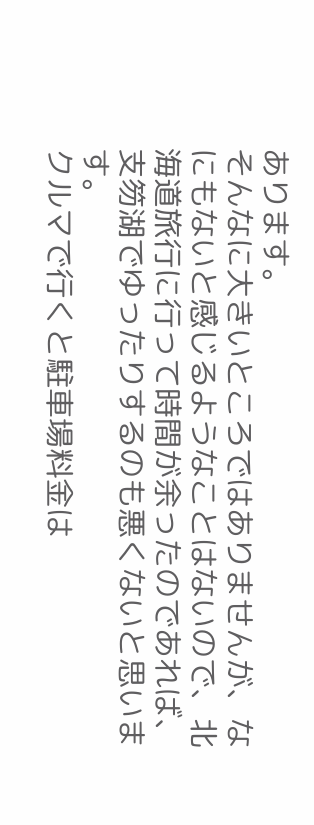あります。
そんなに大きいところではありませんが、なにもないと感じるようなことはないので、北海道旅行に行って時間が余ったのであれば、支笏湖でゆったりするのも悪くないと思います。
クルマで行くと駐車場料金は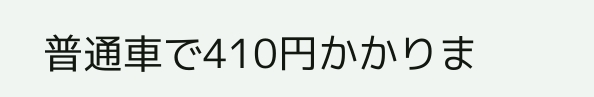普通車で410円かかりま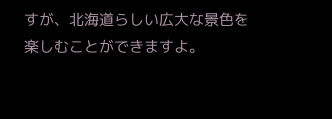すが、北海道らしい広大な景色を楽しむことができますよ。